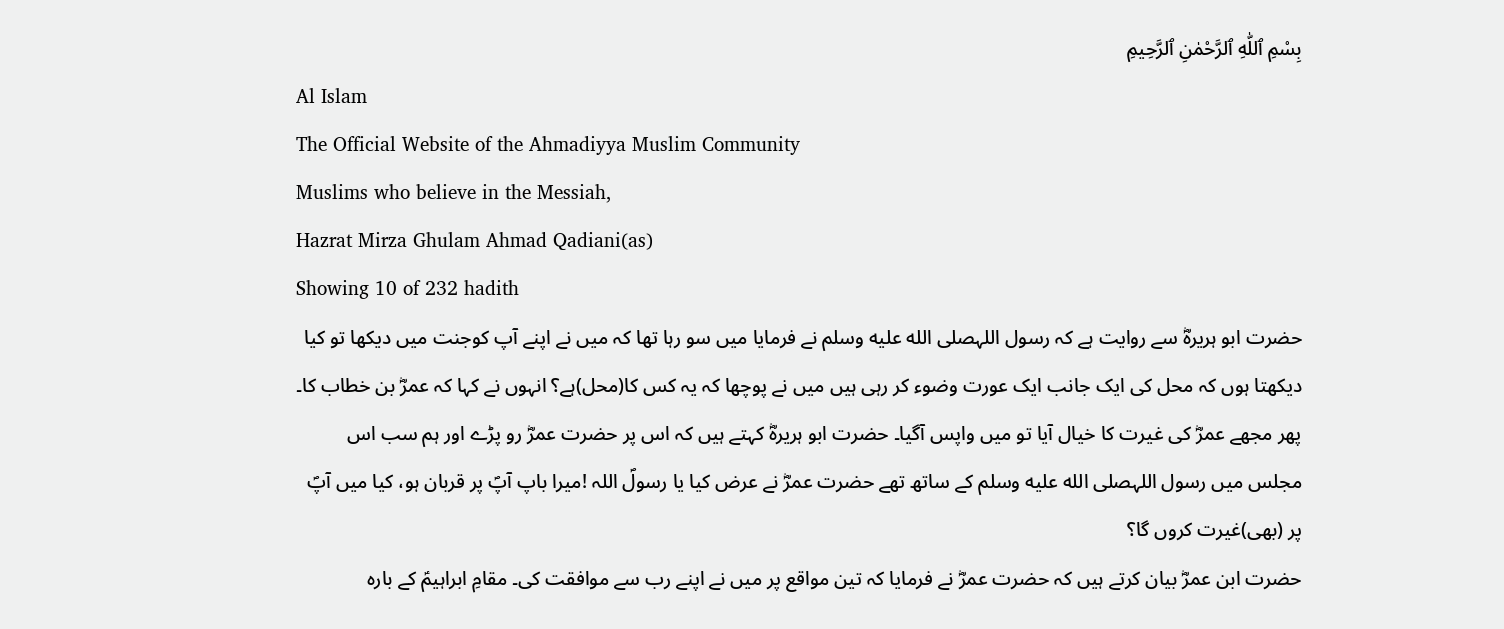بِسْمِ ٱللّٰهِ ٱلرَّحْمٰنِ ٱلرَّحِيمِ
Al Islam
The Official Website of the Ahmadiyya Muslim Community
Muslims who believe in the Messiah,
Hazrat Mirza Ghulam Ahmad Qadiani(as)
Showing 10 of 232 hadith
حضرت ابو ہریرہؓ سے روایت ہے کہ رسول اللہصلى الله عليه وسلم نے فرمایا میں سو رہا تھا کہ میں نے اپنے آپ کوجنت میں دیکھا تو کیا دیکھتا ہوں کہ محل کی ایک جانب ایک عورت وضوء کر رہی ہیں میں نے پوچھا کہ یہ کس کا(محل)ہے؟ انہوں نے کہا کہ عمرؓ بن خطاب کا۔ پھر مجھے عمرؓ کی غیرت کا خیال آیا تو میں واپس آگیا۔ حضرت ابو ہریرہؓ کہتے ہیں کہ اس پر حضرت عمرؓ رو پڑے اور ہم سب اس مجلس میں رسول اللہصلى الله عليه وسلم کے ساتھ تھے حضرت عمرؓ نے عرض کیا یا رسولؐ اللہ !میرا باپ آپؐ پر قربان ہو، کیا میں آپؐ پر (بھی)غیرت کروں گا؟
حضرت ابن عمرؓ بیان کرتے ہیں کہ حضرت عمرؓ نے فرمایا کہ تین مواقع پر میں نے اپنے رب سے موافقت کی۔ مقامِ ابراہیمؑ کے بارہ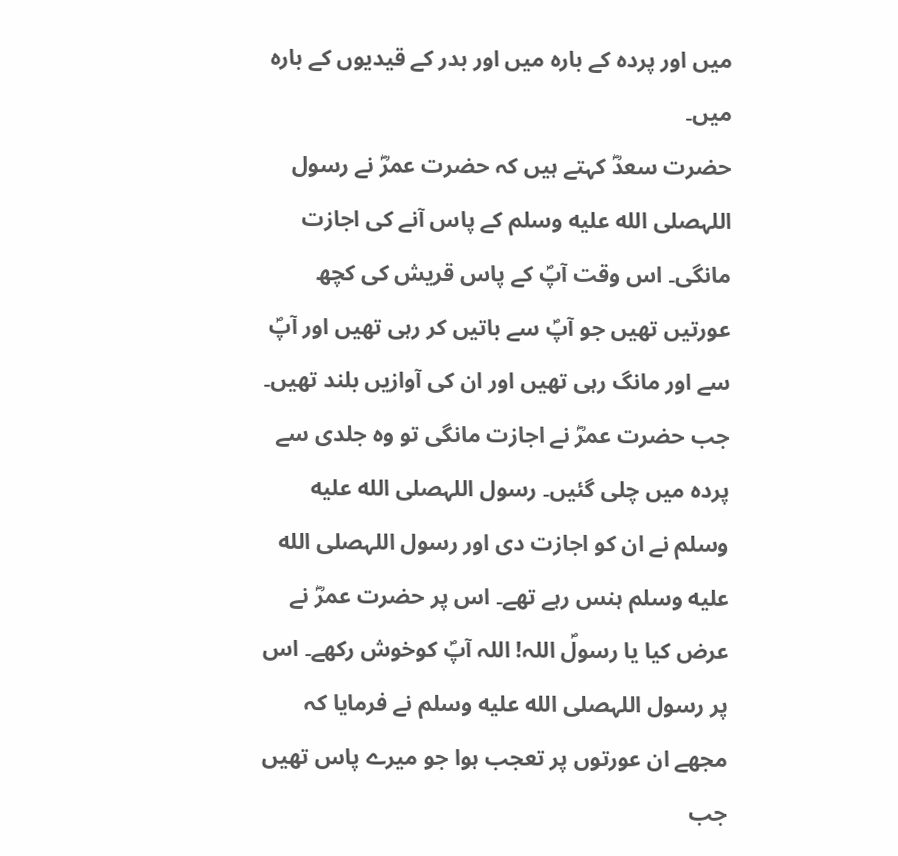میں اور پردہ کے بارہ میں اور بدر کے قیدیوں کے بارہ میں۔
حضرت سعدؓ کہتے ہیں کہ حضرت عمرؓ نے رسول اللہصلى الله عليه وسلم کے پاس آنے کی اجازت مانگی۔ اس وقت آپؐ کے پاس قریش کی کچھ عورتیں تھیں جو آپؐ سے باتیں کر رہی تھیں اور آپؐ سے اور مانگ رہی تھیں اور ان کی آوازیں بلند تھیں۔ جب حضرت عمرؓ نے اجازت مانگی تو وہ جلدی سے پردہ میں چلی گئیں۔ رسول اللہصلى الله عليه وسلم نے ان کو اجازت دی اور رسول اللہصلى الله عليه وسلم ہنس رہے تھے۔ اس پر حضرت عمرؓ نے عرض کیا یا رسولؐ اللہ! اللہ آپؐ کوخوش رکھے۔ اس پر رسول اللہصلى الله عليه وسلم نے فرمایا کہ مجھے ان عورتوں پر تعجب ہوا جو میرے پاس تھیں جب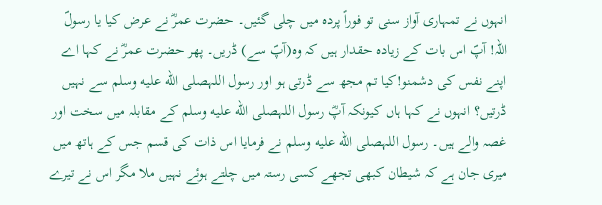انہوں نے تمہاری آواز سنی تو فوراً پردہ میں چلی گئیں۔ حضرت عمرؓ نے عرض کیا یا رسولؐ اللہ! آپؐ اس بات کے زیادہ حقدار ہیں کہ وہ(آپؐ سے) ڈریں۔ پھر حضرت عمرؓ نے کہا اے اپنے نفس کی دشمنو!کیا تم مجھ سے ڈرتی ہو اور رسول اللہصلى الله عليه وسلم سے نہیں ڈرتیں؟ انہوں نے کہا ہاں کیونکہ آپؓ رسول اللہصلى الله عليه وسلم کے مقابلہ میں سخت اور غصہ والے ہیں۔ رسول اللہصلى الله عليه وسلم نے فرمایا اس ذات کی قسم جس کے ہاتھ میں میری جان ہے کہ شیطان کبھی تجھے کسی رستہ میں چلتے ہوئے نہیں ملا مگر اس نے تیرے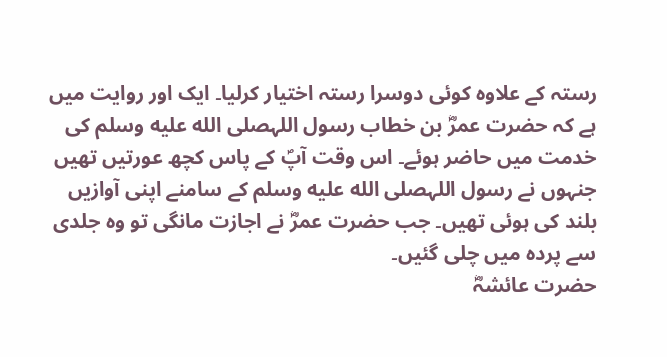رستہ کے علاوہ کوئی دوسرا رستہ اختیار کرلیا۔ ایک اور روایت میں ہے کہ حضرت عمرؓ بن خطاب رسول اللہصلى الله عليه وسلم کی خدمت میں حاضر ہوئے۔ اس وقت آپؐ کے پاس کچھ عورتیں تھیں جنہوں نے رسول اللہصلى الله عليه وسلم کے سامنے اپنی آوازیں بلند کی ہوئی تھیں۔ جب حضرت عمرؓ نے اجازت مانگی تو وہ جلدی سے پردہ میں چلی گئیں۔
حضرت عائشہؓ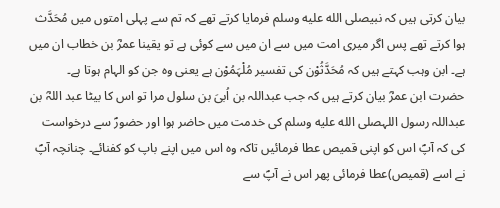بیان کرتی ہیں کہ نبیصلى الله عليه وسلم فرمایا کرتے تھے کہ تم سے پہلی امتوں میں مُحَدَّث ہوا کرتے تھے پس اگر میری امت میں سے ان میں سے کوئی ہے تو یقینا عمرؓ بن خطاب ان میں ہے۔ ابن وہب کہتے ہیں کہ مُحَدَّثُوْن کی تفسیر مُلْہَمُوْن ہے یعنی وہ جن کو الہام ہوتا ہے۔
حضرت ابن عمرؓ بیان کرتے ہیں کہ جب عبداللہ بن اُبیَ بن سلول مرا تو اس کا بیٹا عبد اللہؓ بن عبداللہ رسول اللہصلى الله عليه وسلم کی خدمت میں حاضر ہوا اور حضورؐ سے درخواست کی کہ آپؐ اس کو اپنی قمیص عطا فرمائیں تاکہ وہ اس میں اپنے باپ کو کفنائے۔ چنانچہ آپؐ نے اسے (قمیص)عطا فرمائی پھر اس نے آپؐ سے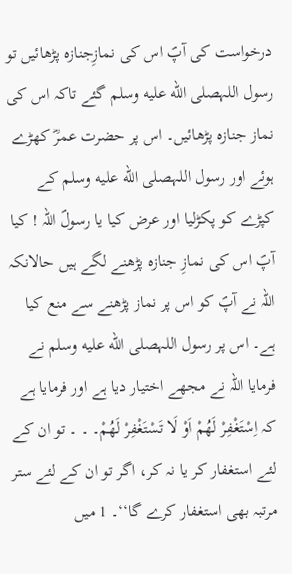درخواست کی آپؐ اس کی نمازِجنازہ پڑھائیں تو رسول اللہصلى الله عليه وسلم گئے تاکہ اس کی نماز جنازہ پڑھائیں۔ اس پر حضرت عمرؓ کھڑے ہوئے اور رسول اللہصلى الله عليه وسلم کے کپڑے کو پکڑلیا اور عرض کیا یا رسولؐ اللہ ! کیا آپؐ اس کی نمازِ جنازہ پڑھنے لگے ہیں حالانکہ اللہ نے آپؐ کو اس پر نماز پڑھنے سے منع کیا ہے۔ اس پر رسول اللہصلى الله عليه وسلم نے فرمایا اللہ نے مجھے اختیار دیا ہے اور فرمایا ہے کہ اِسْتَغْفِرْ لَھُمْ اَوْ لَا تَسْتَغْفِرْ لَھُمْ۔ ۔ ۔ تو ان کے لئے استغفار کر یا نہ کر، اگر تو ان کے لئے ستر مرتبہ بھی استغفار کرے گا‘‘۔ 1 میں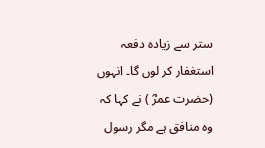ستر سے زیادہ دفعہ استغفار کر لوں گا۔ انہوں (حضرت عمرؓ ) نے کہا کہ وہ منافق ہے مگر رسول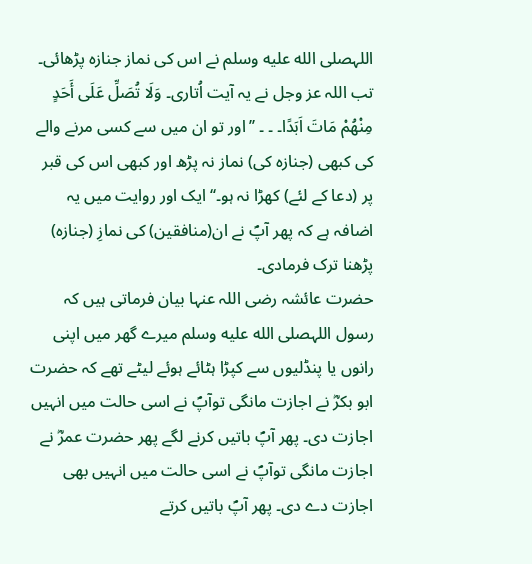اللہصلى الله عليه وسلم نے اس کی نماز جنازہ پڑھائی۔ تب اللہ عز وجل نے یہ آیت اُتاری۔ وَلَا تُصَلِّ عَلَی أَحَدٍ مِنْھُمْ مَاتَ اَبَدًا۔ ۔ ۔ ’’اور تو ان میں سے کسی مرنے والے کی کبھی (جنازہ کی) نماز نہ پڑھ اور کبھی اس کی قبر پر (دعا کے لئے) کھڑا نہ ہو۔‘‘ایک اور روایت میں یہ اضافہ ہے کہ پھر آپؐ نے ان(منافقین) کی نمازِ (جنازہ) پڑھنا ترک فرمادی۔
حضرت عائشہ رضی اللہ عنہا بیان فرماتی ہیں کہ رسول اللہصلى الله عليه وسلم میرے گھر میں اپنی رانوں یا پنڈلیوں سے کپڑا ہٹائے ہوئے لیٹے تھے کہ حضرت ابو بکرؓ نے اجازت مانگی توآپؐ نے اسی حالت میں انہیں اجازت دی۔ پھر آپؐ باتیں کرنے لگے پھر حضرت عمرؓ نے اجازت مانگی توآپؐ نے اسی حالت میں انہیں بھی اجازت دے دی۔ پھر آپؐ باتیں کرتے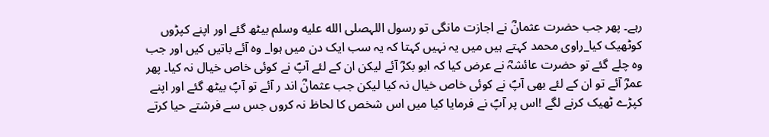رہے۔ پھر جب حضرت عثمانؓ نے اجازت مانگی تو رسول اللہصلى الله عليه وسلم بیٹھ گئے اور اپنے کپڑوں کوٹھیک کیا_راوی محمد کہتے ہیں میں یہ نہیں کہتا کہ یہ سب ایک دن میں ہوا_ وہ آئے باتیں کیں اور جب وہ چلے گئے تو حضرت عائشہؓ نے عرض کیا کہ ابو بکرؓ آئے لیکن ان کے لئے آپؐ نے کوئی خاص خیال نہ کیا۔ پھر عمرؓ آئے تو ان کے لئے بھی آپؐ نے کوئی خاص خیال نہ کیا لیکن جب عثمانؓ اند ر آئے تو آپؐ بیٹھ گئے اور اپنے کپڑے ٹھیک کرنے لگے !اس پر آپؐ نے فرمایا کیا میں اس شخص کا لحاظ نہ کروں جس سے فرشتے حیا کرتے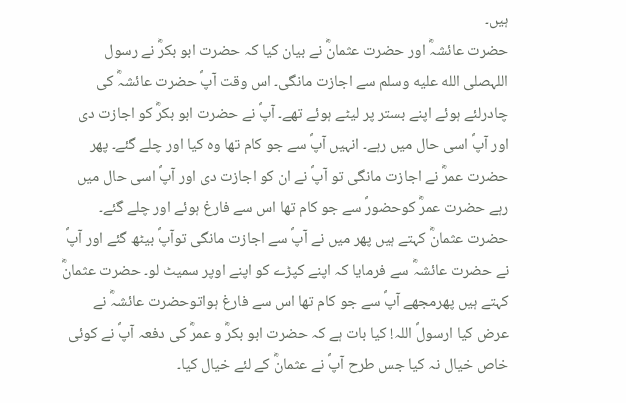ہیں۔
حضرت عائشہؓ اور حضرت عثمانؓ نے بیان کیا کہ حضرت ابو بکرؓ نے رسول اللہصلى الله عليه وسلم سے اجازت مانگی۔ اس وقت آپؐ حضرت عائشہؓ کی چادرلئے ہوئے اپنے بستر پر لیٹے ہوئے تھے۔ آپؐ نے حضرت ابو بکرؓ کو اجازت دی اور آپؐ اسی حال میں رہے۔ انہیں آپؐ سے جو کام تھا وہ کیا اور چلے گئے۔ پھر حضرت عمرؓ نے اجازت مانگی تو آپؐ نے ان کو اجازت دی اور آپؐ اسی حال میں رہے حضرت عمرؓ کوحضورؐ سے جو کام تھا اس سے فارغ ہوئے اور چلے گئے۔ حضرت عثمانؓ کہتے ہیں پھر میں نے آپؐ سے اجازت مانگی توآپؐ بیٹھ گئے اور آپؐ نے حضرت عائشہؓ سے فرمایا کہ اپنے کپڑے کو اپنے اوپر سمیٹ لو۔ حضرت عثمانؓ کہتے ہیں پھرمجھے آپؐ سے جو کام تھا اس سے فارغ ہواتوحضرت عائشہؓ نے عرض کیا ارسولؐ اللہ! کیا بات ہے کہ حضرت ابو بکرؓ و عمرؓ کی دفعہ آپؐ نے کوئی خاص خیال نہ کیا جس طرح آپؐ نے عثمانؓ کے لئے خیال کیا۔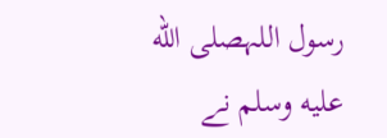رسول اللہصلى الله عليه وسلم نے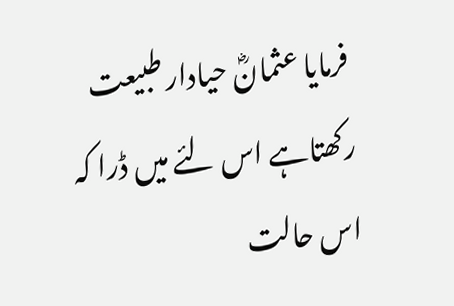فرمایا عثمانؓ حیادار طبیعت رکھتاہے اس لئے میں ڈرا کہ اس حالت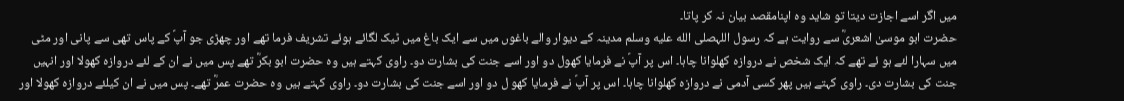میں اگر اسے اجازت دیتا تو شاید وہ اپنامقصد بیان نہ کر پاتا۔
حضرت ابو موسیٰ اشعریؓ سے روایت ہے کہ رسول اللہصلى الله عليه وسلم مدینہ کے دیوار والے باغوں میں سے ایک باغ میں ٹیک لگائے ہوئے تشریف فرما تھے اور چھڑی جو آپؐ کے پاس تھی سے پانی اور مٹی میں سہارا لئے ہو ئے تھے کہ ایک شخص نے دروازہ کھلوانا چاہا۔ اس پر آپؐ نے فرمایا کھول دو اور اسے جنت کی بشارت دو۔ راوی کہتے ہیں وہ حضرت ابو بکرؓ تھے پس میں نے ان کے لئے دروازہ کھولا اور انہیں جنت کی بشارت دی۔ راوی کہتے ہیں پھر کسی آدمی نے دروازہ کھلوانا چاہا۔ اس پر آپؐ نے فرمایا کھو ل دو اور اسے جنت کی بشارت دو۔ راوی کہتے ہیں وہ حضرت عمرؓ تھے۔ پس میں نے ان کیلئے دروازہ کھولا اور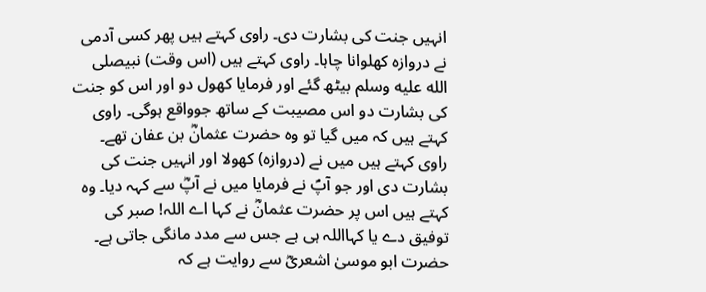انہیں جنت کی بشارت دی۔ راوی کہتے ہیں پھر کسی آدمی نے دروازہ کھلوانا چاہا۔ راوی کہتے ہیں (اس وقت) نبیصلى الله عليه وسلم بیٹھ گئے اور فرمایا کھول دو اور اس کو جنت کی بشارت دو اس مصیبت کے ساتھ جوواقع ہوگی۔ راوی کہتے ہیں کہ میں گیا تو وہ حضرت عثمانؓ بن عفان تھے۔ راوی کہتے ہیں میں نے (دروازہ) کھولا اور انہیں جنت کی بشارت دی اور جو آپؐ نے فرمایا میں نے آپؓ سے کہہ دیا۔ وہ کہتے ہیں اس پر حضرت عثمانؓ نے کہا اے اللہ! صبر کی توفیق دے یا کہااللہ ہی ہے جس سے مدد مانگی جاتی ہے۔ حضرت ابو موسیٰ اشعریؓ سے روایت ہے کہ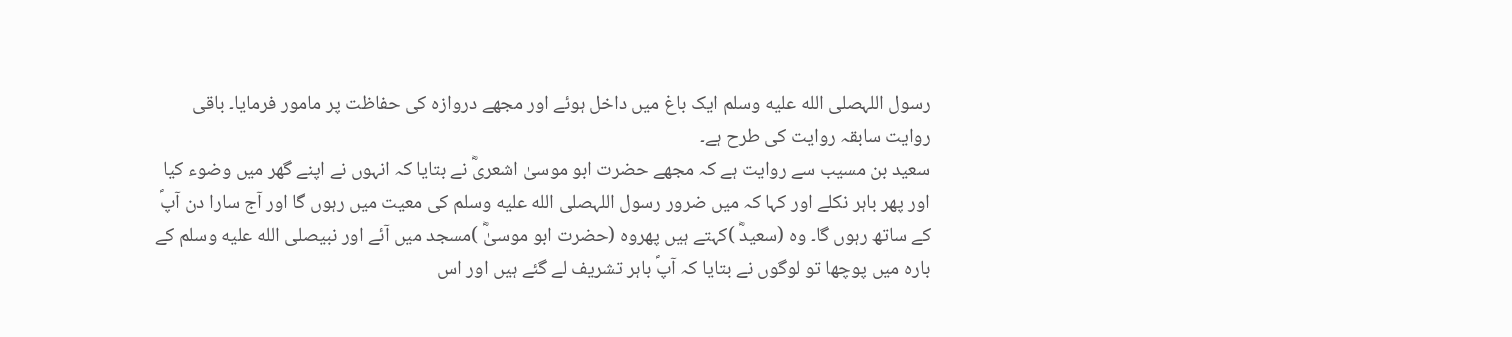رسول اللہصلى الله عليه وسلم ایک باغ میں داخل ہوئے اور مجھے دروازہ کی حفاظت پر مامور فرمایا۔ باقی روایت سابقہ روایت کی طرح ہے۔
سعید بن مسیب سے روایت ہے کہ مجھے حضرت ابو موسیٰ اشعریؓ نے بتایا کہ انہوں نے اپنے گھر میں وضوء کیا اور پھر باہر نکلے اور کہا کہ میں ضرور رسول اللہصلى الله عليه وسلم کی معیت میں رہوں گا اور آج سارا دن آپؐ کے ساتھ رہوں گا۔ وہ (سعیدؓ )کہتے ہیں پھروہ (حضرت ابو موسیٰؓ )مسجد میں آئے اور نبیصلى الله عليه وسلم کے بارہ میں پوچھا تو لوگوں نے بتایا کہ آپؐ باہر تشریف لے گئے ہیں اور اس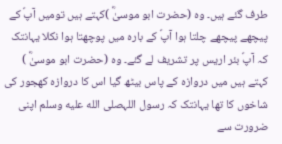طرف گئے ہیں۔ وہ (حضرت ابو موسیٰؓ )کہتے ہیں تومیں آپؐ کے پیچھے پیچھے چلتا ہوا آپؐ کے بارہ میں پوچھتا ہوا نکلا یہانتک کہ آپؐ بئر اریس پر تشریف لے گئے۔ وہ (حضرت ابو موسیٰؓ ) کہتے ہیں میں دروازہ کے پاس بیٹھ گیا اس کا دروازہ کھجور کی شاخوں کا تھا یہانتک کہ رسول اللہصلى الله عليه وسلم اپنی ضرورت سے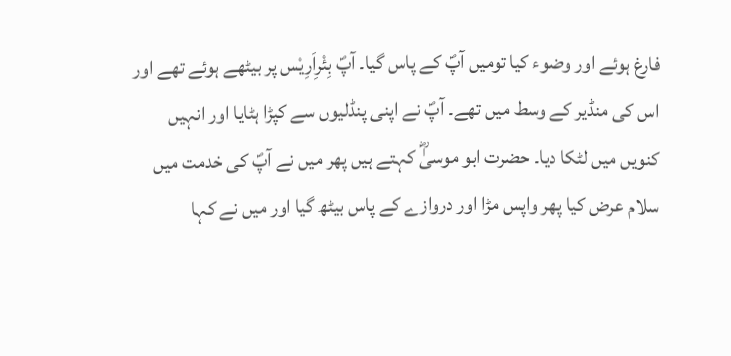فارغ ہوئے اور وضوء کیا تومیں آپؐ کے پاس گیا۔ آپؐ بِئْرِاَرِیْس پر بیٹھے ہوئے تھے اور اس کی منڈیر کے وسط میں تھے۔ آپؐ نے اپنی پنڈلیوں سے کپڑا ہٹایا اور انہیں کنویں میں لٹکا دیا۔ حضرت ابو موسیٰؓ کہتے ہیں پھر میں نے آپؐ کی خدمت میں سلام عرض کیا پھر واپس مڑا اور دروازے کے پاس بیٹھ گیا اور میں نے کہا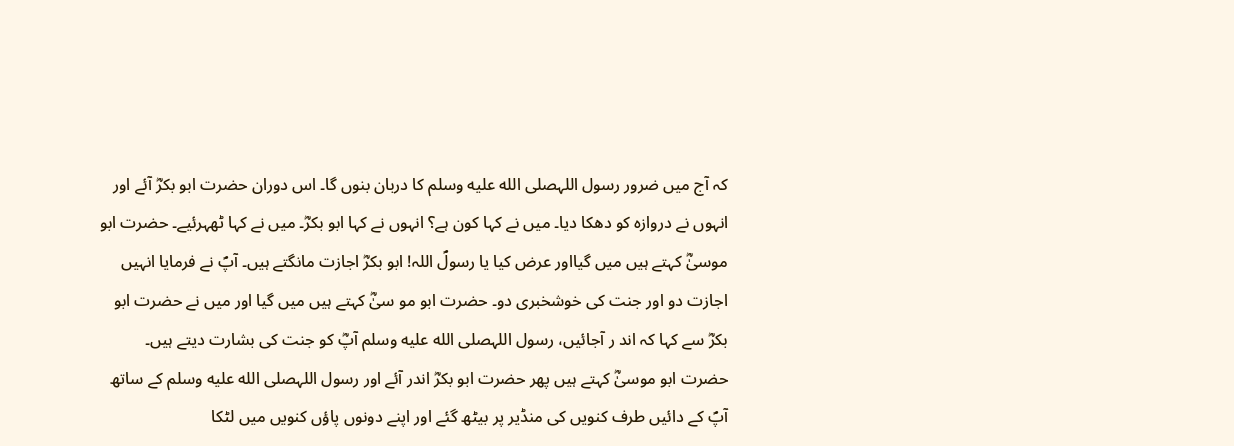کہ آج میں ضرور رسول اللہصلى الله عليه وسلم کا دربان بنوں گا۔ اس دوران حضرت ابو بکرؓ آئے اور انہوں نے دروازہ کو دھکا دیا۔ میں نے کہا کون ہے؟ انہوں نے کہا ابو بکرؓ۔ میں نے کہا ٹھہرئیے۔ حضرت ابو موسیٰؓ کہتے ہیں میں گیااور عرض کیا یا رسولؐ اللہ! ابو بکرؓ اجازت مانگتے ہیں۔ آپؐ نے فرمایا انہیں اجازت دو اور جنت کی خوشخبری دو۔ حضرت ابو مو سیٰؓ کہتے ہیں میں گیا اور میں نے حضرت ابو بکرؓ سے کہا کہ اند ر آجائیں، رسول اللہصلى الله عليه وسلم آپؓ کو جنت کی بشارت دیتے ہیں۔ حضرت ابو موسیٰؓ کہتے ہیں پھر حضرت ابو بکرؓ اندر آئے اور رسول اللہصلى الله عليه وسلم کے ساتھ آپؐ کے دائیں طرف کنویں کی منڈیر پر بیٹھ گئے اور اپنے دونوں پاؤں کنویں میں لٹکا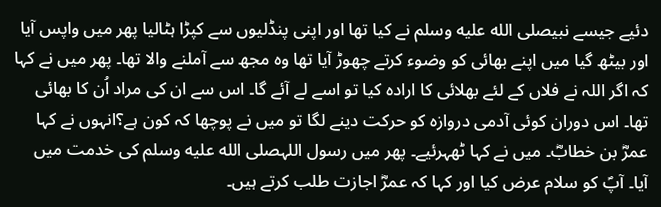دئیے جیسے نبیصلى الله عليه وسلم نے کیا تھا اور اپنی پنڈلیوں سے کپڑا ہٹالیا پھر میں واپس آیا اور بیٹھ گیا میں اپنے بھائی کو وضوء کرتے چھوڑ آیا تھا وہ مجھ سے آملنے والا تھا۔ پھر میں نے کہا کہ اگر اللہ نے فلاں کے لئے بھلائی کا ارادہ کیا تو اسے لے آئے گا۔ اس سے ان کی مراد اُن کا بھائی تھا۔ اس دوران کوئی آدمی دروازہ کو حرکت دینے لگا تو میں نے پوچھا کہ کون ہے؟انہوں نے کہا عمرؓ بن خطابؓ۔ میں نے کہا ٹھہرئیے۔ پھر میں رسول اللہصلى الله عليه وسلم کی خدمت میں آیا۔ آپؐ کو سلام عرض کیا اور کہا کہ عمرؓ اجازت طلب کرتے ہیں۔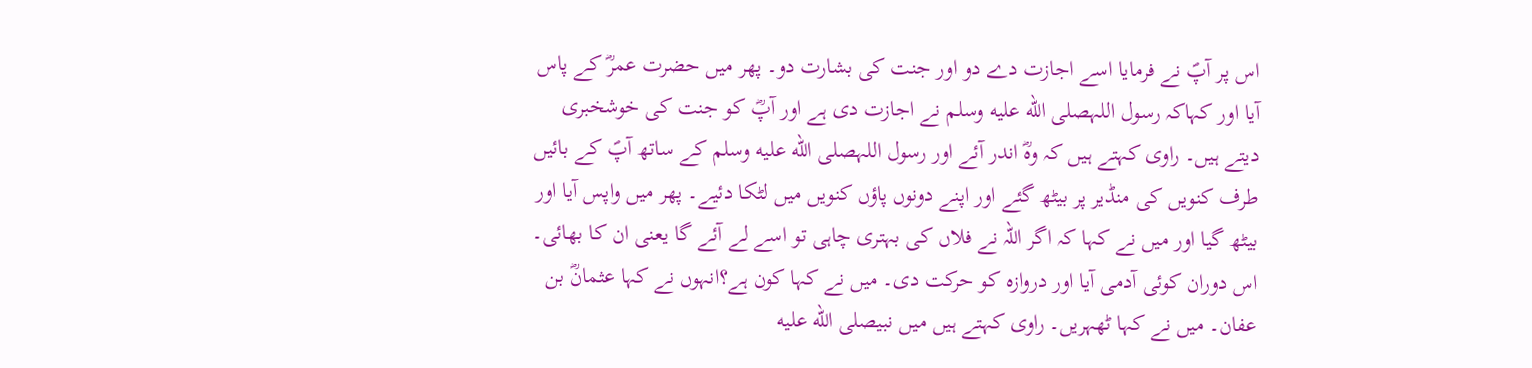اس پر آپؐ نے فرمایا اسے اجازت دے دو اور جنت کی بشارت دو۔ پھر میں حضرت عمرؓ کے پاس آیا اور کہاکہ رسول اللہصلى الله عليه وسلم نے اجازت دی ہے اور آپؓ کو جنت کی خوشخبری دیتے ہیں۔ راوی کہتے ہیں کہ وہؓ اندر آئے اور رسول اللہصلى الله عليه وسلم کے ساتھ آپؐ کے بائیں طرف کنویں کی منڈیر پر بیٹھ گئے اور اپنے دونوں پاؤں کنویں میں لٹکا دئیے۔ پھر میں واپس آیا اور بیٹھ گیا اور میں نے کہا کہ اگر اللہ نے فلاں کی بہتری چاہی تو اسے لے آئے گا یعنی ان کا بھائی۔ اس دوران کوئی آدمی آیا اور دروازہ کو حرکت دی۔ میں نے کہا کون ہے؟انہوں نے کہا عثمانؓ بن عفان۔ میں نے کہا ٹھہریں۔ راوی کہتے ہیں میں نبیصلى الله عليه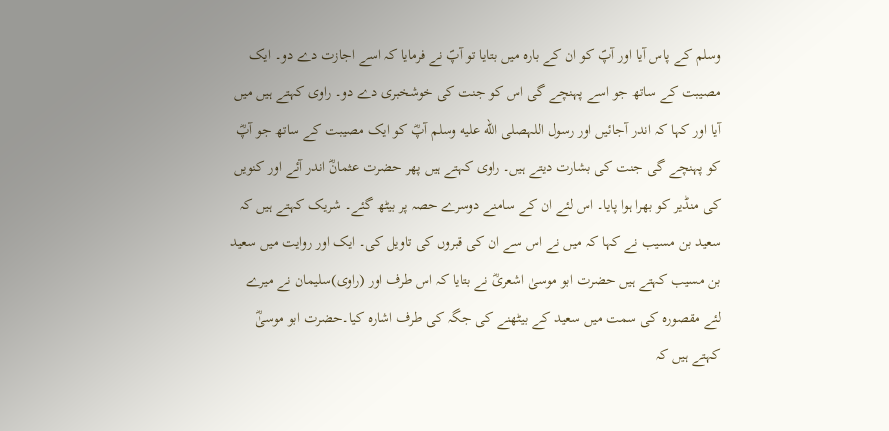وسلم کے پاس آیا اور آپؐ کو ان کے بارہ میں بتایا تو آپؐ نے فرمایا کہ اسے اجازت دے دو۔ ایک مصیبت کے ساتھ جو اسے پہنچے گی اس کو جنت کی خوشخبری دے دو۔ راوی کہتے ہیں میں آیا اور کہا کہ اندر آجائیں اور رسول اللہصلى الله عليه وسلم آپؓ کو ایک مصیبت کے ساتھ جو آپؓ کو پہنچے گی جنت کی بشارت دیتے ہیں۔ راوی کہتے ہیں پھر حضرت عثمانؓ اندر آئے اور کنویں کی منڈیر کو بھرا ہوا پایا۔ اس لئے ان کے سامنے دوسرے حصہ پر بیٹھ گئے۔ شریک کہتے ہیں کہ سعید بن مسیب نے کہا کہ میں نے اس سے ان کی قبروں کی تاویل کی۔ ایک اور روایت میں سعید بن مسیب کہتے ہیں حضرت ابو موسیٰ اشعریؓ نے بتایا کہ اس طرف اور (راوی)سلیمان نے میرے لئے مقصورہ کی سمت میں سعید کے بیٹھنے کی جگہ کی طرف اشارہ کیا۔حضرت ابو موسیٰؓ کہتے ہیں کہ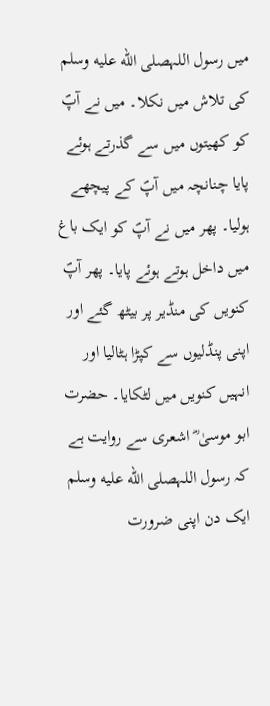میں رسول اللہصلى الله عليه وسلم کی تلاش میں نکلا۔ میں نے آپؐ کو کھیتوں میں سے گذرتے ہوئے پایا چنانچہ میں آپؐ کے پیچھے ہولیا۔ پھر میں نے آپؐ کو ایک باغ میں داخل ہوتے ہوئے پایا۔ پھر آپؐ کنویں کی منڈیر پر بیٹھ گئے اور اپنی پنڈلیوں سے کپڑا ہٹالیا اور انہیں کنویں میں لٹکایا۔ حضرت ابو موسیٰ ؓ اشعری سے روایت ہے کہ رسول اللہصلى الله عليه وسلم ایک دن اپنی ضرورت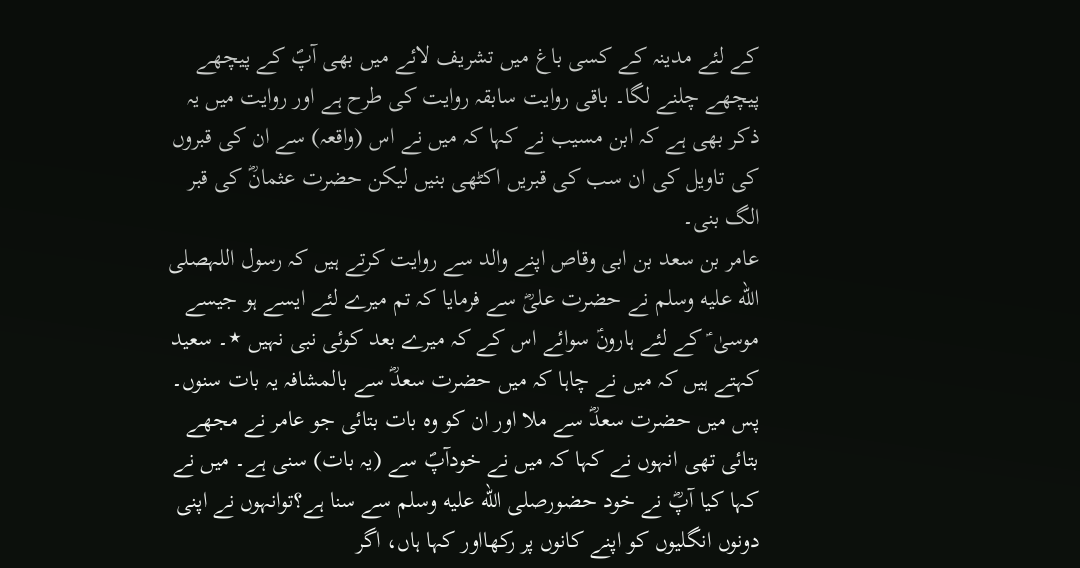کے لئے مدینہ کے کسی باغ میں تشریف لائے میں بھی آپؐ کے پیچھے پیچھے چلنے لگا۔ باقی روایت سابقہ روایت کی طرح ہے اور روایت میں یہ ذکر بھی ہے کہ ابن مسیب نے کہا کہ میں نے اس (واقعہ) سے ان کی قبروں کی تاویل کی ان سب کی قبریں اکٹھی بنیں لیکن حضرت عثمانؓ کی قبر الگ بنی۔
عامر بن سعد بن ابی وقاص اپنے والد سے روایت کرتے ہیں کہ رسول اللہصلى الله عليه وسلم نے حضرت علیؓ سے فرمایا کہ تم میرے لئے ایسے ہو جیسے موسیٰ ؑ کے لئے ہارونؑ سوائے اس کے کہ میرے بعد کوئی نبی نہیں ٭۔ سعید کہتے ہیں کہ میں نے چاہا کہ میں حضرت سعدؓ سے بالمشافہ یہ بات سنوں۔ پس میں حضرت سعدؓ سے ملا اور ان کو وہ بات بتائی جو عامر نے مجھے بتائی تھی انہوں نے کہا کہ میں نے خودآپؐ سے (یہ بات) سنی ہے۔ میں نے کہا کیا آپؓ نے خود حضورصلى الله عليه وسلم سے سنا ہے؟توانہوں نے اپنی دونوں انگلیوں کو اپنے کانوں پر رکھااور کہا ہاں، اگر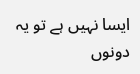ایسا نہیں ہے تو یہ دونوں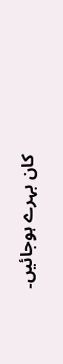کان بہرے ہوجائیں۔